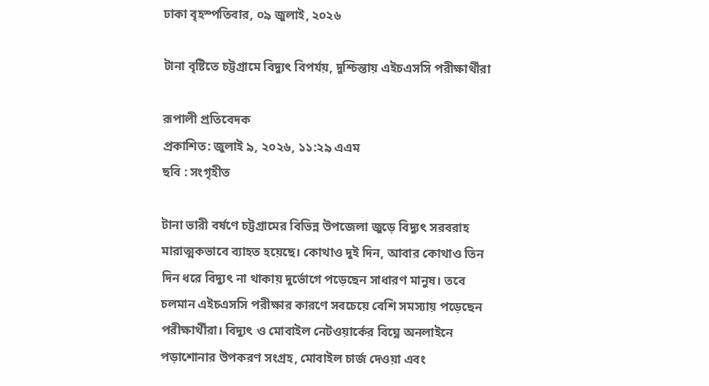ঢাকা বৃহস্পতিবার, ০৯ জুলাই, ২০২৬

টানা বৃষ্টিতে চট্টগ্রামে বিদ্যুৎ বিপর্যয়, দুশ্চিন্তায় এইচএসসি পরীক্ষার্থীরা

রূপালী প্রতিবেদক
প্রকাশিত: জুলাই ৯, ২০২৬, ১১:২৯ এএম
ছবি : সংগৃহীত

টানা ভারী বর্ষণে চট্টগ্রামের বিভিন্ন উপজেলা জুড়ে বিদ্যুৎ সরবরাহ মারাত্মকভাবে ব্যাহত হয়েছে। কোথাও দুই দিন, আবার কোথাও তিন দিন ধরে বিদ্যুৎ না থাকায় দুর্ভোগে পড়েছেন সাধারণ মানুষ। তবে চলমান এইচএসসি পরীক্ষার কারণে সবচেয়ে বেশি সমস্যায় পড়েছেন পরীক্ষার্থীরা। বিদ্যুৎ ও মোবাইল নেটওয়ার্কের বিঘ্নে অনলাইনে পড়াশোনার উপকরণ সংগ্রহ, মোবাইল চার্জ দেওয়া এবং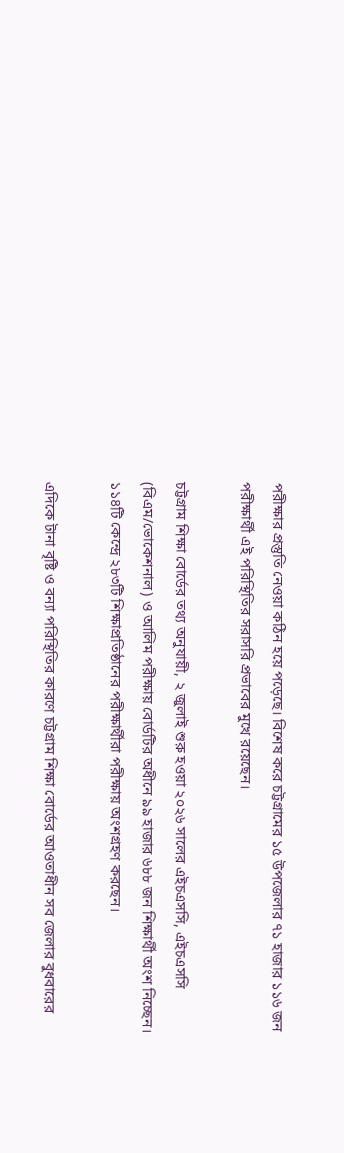পরীক্ষার প্রস্তুতি নেওয়া কঠিন হয়ে পড়েছে। বিশেষ করে চট্টগ্রামের ১৫ উপজেলার ৭১ হাজার ১১৬ জন পরীক্ষার্থী এই পরিস্থিতির সরাসরি প্রভাবের মুখে রয়েছেন।

চট্টগ্রাম শিক্ষা বোর্ডের তথ্য অনুযায়ী, ২ জুলাই শুরু হওয়া ২০২৬ সালের এইচএসসি, এইচএসসি (বিএম/ভোকেশনাল) ও আলিম পরীক্ষায় বোর্ডটির অধীনে ৯৯ হাজার ৬৮৮ জন শিক্ষার্থী অংশ নিচ্ছেন। ১১৪টি কেন্দ্রে ২৮৩টি শিক্ষাপ্রতিষ্ঠানের পরীক্ষার্থীরা পরীক্ষায় অংশগ্রহণ করছেন।

এদিকে টানা বৃষ্টি ও বন্যা পরিস্থিতির কারণে চট্টগ্রাম শিক্ষা বোর্ডের আওতাধীন সব জেলার বুধবারের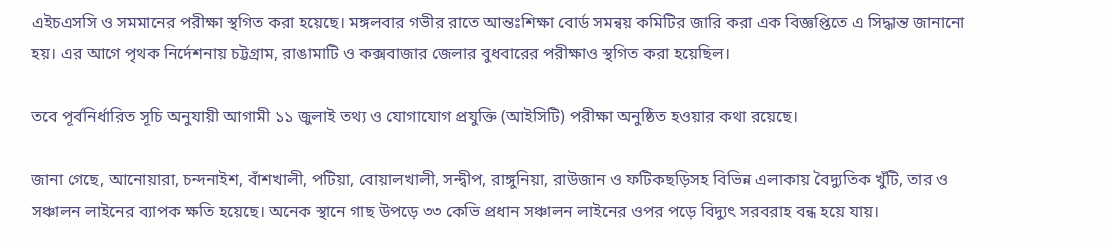এইচএসসি ও সমমানের পরীক্ষা স্থগিত করা হয়েছে। মঙ্গলবার গভীর রাতে আন্তঃশিক্ষা বোর্ড সমন্বয় কমিটির জারি করা এক বিজ্ঞপ্তিতে এ সিদ্ধান্ত জানানো হয়। এর আগে পৃথক নির্দেশনায় চট্টগ্রাম, রাঙামাটি ও কক্সবাজার জেলার বুধবারের পরীক্ষাও স্থগিত করা হয়েছিল।

তবে পূর্বনির্ধারিত সূচি অনুযায়ী আগামী ১১ জুলাই তথ্য ও যোগাযোগ প্রযুক্তি (আইসিটি) পরীক্ষা অনুষ্ঠিত হওয়ার কথা রয়েছে।

জানা গেছে, আনোয়ারা, চন্দনাইশ, বাঁশখালী, পটিয়া, বোয়ালখালী, সন্দ্বীপ, রাঙ্গুনিয়া, রাউজান ও ফটিকছড়িসহ বিভিন্ন এলাকায় বৈদ্যুতিক খুঁটি, তার ও সঞ্চালন লাইনের ব্যাপক ক্ষতি হয়েছে। অনেক স্থানে গাছ উপড়ে ৩৩ কেভি প্রধান সঞ্চালন লাইনের ওপর পড়ে বিদ্যুৎ সরবরাহ বন্ধ হয়ে যায়।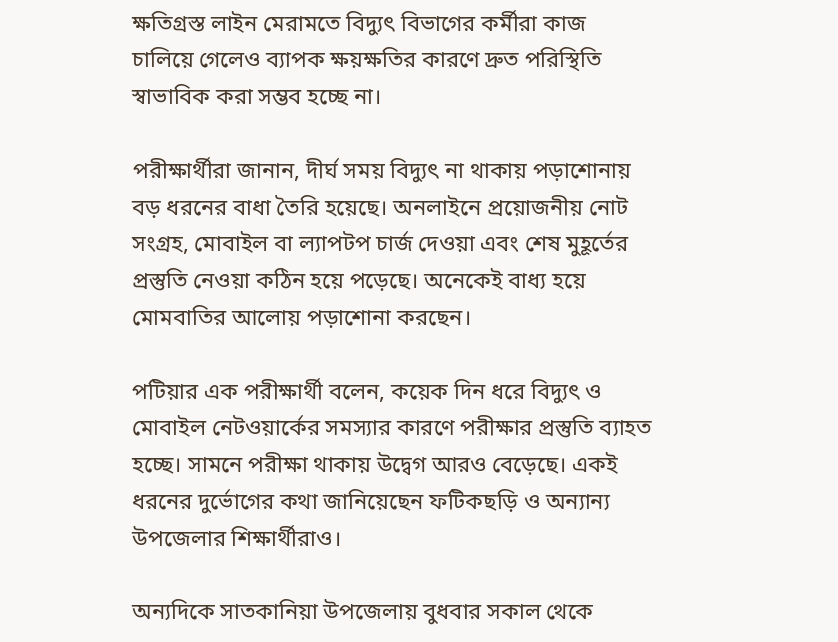ক্ষতিগ্রস্ত লাইন মেরামতে বিদ্যুৎ বিভাগের কর্মীরা কাজ চালিয়ে গেলেও ব্যাপক ক্ষয়ক্ষতির কারণে দ্রুত পরিস্থিতি স্বাভাবিক করা সম্ভব হচ্ছে না।

পরীক্ষার্থীরা জানান, দীর্ঘ সময় বিদ্যুৎ না থাকায় পড়াশোনায় বড় ধরনের বাধা তৈরি হয়েছে। অনলাইনে প্রয়োজনীয় নোট সংগ্রহ, মোবাইল বা ল্যাপটপ চার্জ দেওয়া এবং শেষ মুহূর্তের প্রস্তুতি নেওয়া কঠিন হয়ে পড়েছে। অনেকেই বাধ্য হয়ে মোমবাতির আলোয় পড়াশোনা করছেন।

পটিয়ার এক পরীক্ষার্থী বলেন, কয়েক দিন ধরে বিদ্যুৎ ও মোবাইল নেটওয়ার্কের সমস্যার কারণে পরীক্ষার প্রস্তুতি ব্যাহত হচ্ছে। সামনে পরীক্ষা থাকায় উদ্বেগ আরও বেড়েছে। একই ধরনের দুর্ভোগের কথা জানিয়েছেন ফটিকছড়ি ও অন্যান্য উপজেলার শিক্ষার্থীরাও।

অন্যদিকে সাতকানিয়া উপজেলায় বুধবার সকাল থেকে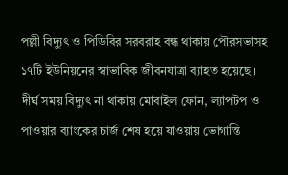পল্লী বিদ্যুৎ ও পিডিবির সরবরাহ বন্ধ থাকায় পৌরসভাসহ ১৭টি ইউনিয়নের স্বাভাবিক জীবনযাত্রা ব্যাহত হয়েছে। দীর্ঘ সময় বিদ্যুৎ না থাকায় মোবাইল ফোন, ল্যাপটপ ও পাওয়ার ব্যাংকের চার্জ শেষ হয়ে যাওয়ায় ভোগান্তি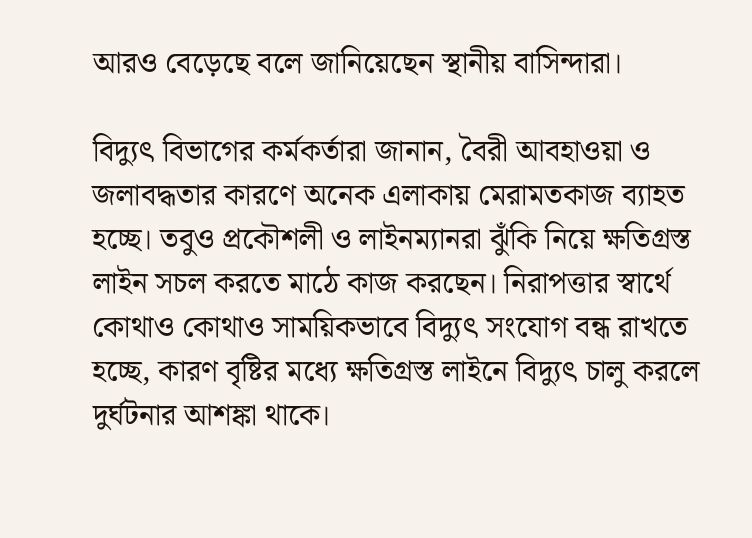আরও বেড়েছে বলে জানিয়েছেন স্থানীয় বাসিন্দারা।

বিদ্যুৎ বিভাগের কর্মকর্তারা জানান, বৈরী আবহাওয়া ও জলাবদ্ধতার কারণে অনেক এলাকায় মেরামতকাজ ব্যাহত হচ্ছে। তবুও প্রকৌশলী ও লাইনম্যানরা ঝুঁকি নিয়ে ক্ষতিগ্রস্ত লাইন সচল করতে মাঠে কাজ করছেন। নিরাপত্তার স্বার্থে কোথাও কোথাও সাময়িকভাবে বিদ্যুৎ সংযোগ বন্ধ রাখতে হচ্ছে, কারণ বৃষ্টির মধ্যে ক্ষতিগ্রস্ত লাইনে বিদ্যুৎ চালু করলে দুর্ঘটনার আশঙ্কা থাকে।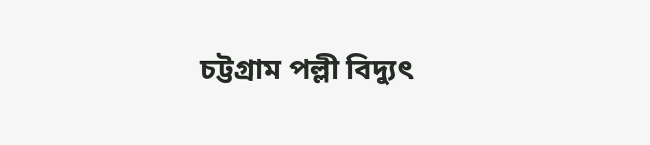চট্টগ্রাম পল্লী বিদ্যুৎ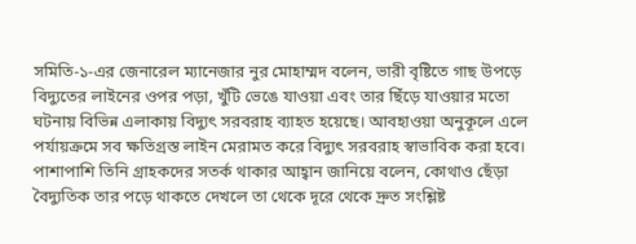সমিতি-১-এর জেনারেল ম্যানেজার নুর মোহাম্মদ বলেন, ভারী বৃষ্টিতে গাছ উপড়ে বিদ্যুতের লাইনের ওপর পড়া, খুঁটি ভেঙে যাওয়া এবং তার ছিঁড়ে যাওয়ার মতো ঘটনায় বিভিন্ন এলাকায় বিদ্যুৎ সরবরাহ ব্যাহত হয়েছে। আবহাওয়া অনুকূলে এলে পর্যায়ক্রমে সব ক্ষতিগ্রস্ত লাইন মেরামত করে বিদ্যুৎ সরবরাহ স্বাভাবিক করা হবে। পাশাপাশি তিনি গ্রাহকদের সতর্ক থাকার আহ্বান জানিয়ে বলেন, কোথাও ছেঁড়া বৈদ্যুতিক তার পড়ে থাকতে দেখলে তা থেকে দূরে থেকে দ্রুত সংশ্লিষ্ট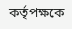কর্তৃপক্ষকে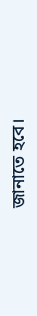জানাতে হবে।